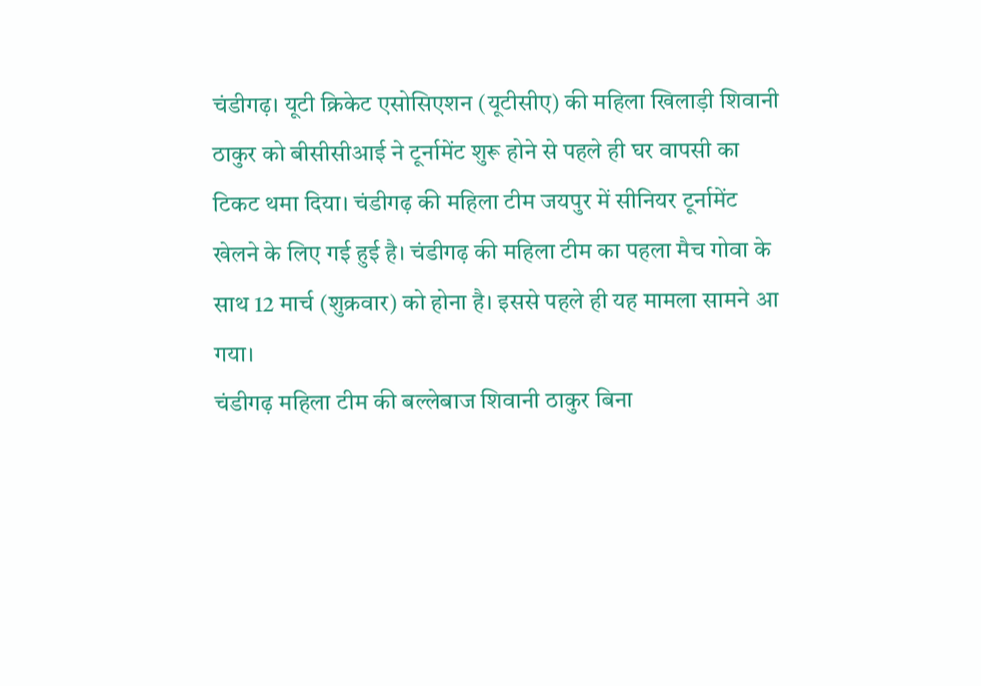चंडीगढ़। यूटी क्रिकेट एसोसिएशन (यूटीसीए) की महिला खिलाड़ी शिवानी ठाकुर को बीसीसीआई ने टूर्नामेंट शुरू होने से पहले ही घर वापसी का टिकट थमा दिया। चंडीगढ़ की महिला टीम जयपुर में सीनियर टूर्नामेंट खेलने के लिए गई हुई है। चंडीगढ़ की महिला टीम का पहला मैच गोवा के साथ 12 मार्च (शुक्रवार) को होना है। इससे पहले ही यह मामला सामने आ गया।
चंडीगढ़ महिला टीम की बल्लेबाज शिवानी ठाकुर बिना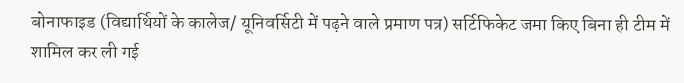बोनाफाइड (विद्यार्थियों के कालेज/ यूनिवर्सिटी में पढ़ने वाले प्रमाण पत्र) सर्टिफिकेट जमा किए बिना ही टीम में शामिल कर ली गई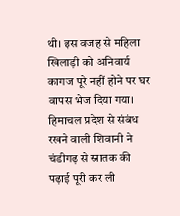थी। इस वजह से महिला खिलाड़ी को अनिवार्य कागज पूरे नहीं होने पर घर वापस भेज दिया गया। हिमाचल प्रदेश से संबंध रखने वाली शिवानी ने चंडीगढ़ से स्नातक की पढ़ाई पूरी कर ली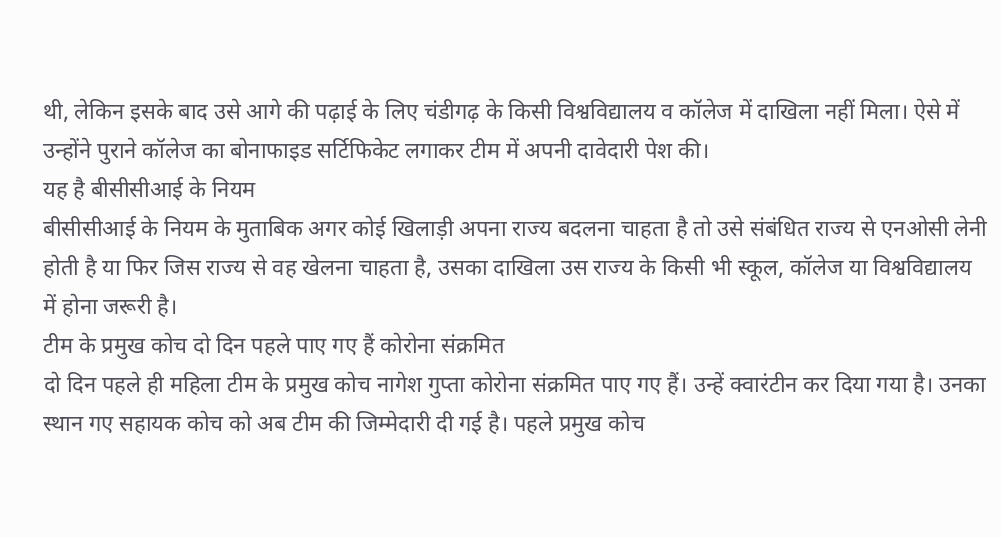थी, लेकिन इसके बाद उसे आगे की पढ़ाई के लिए चंडीगढ़ के किसी विश्वविद्यालय व कॉलेज में दाखिला नहीं मिला। ऐसे में उन्होंने पुराने कॉलेज का बोनाफाइड सर्टिफिकेट लगाकर टीम में अपनी दावेदारी पेश की।
यह है बीसीसीआई के नियम
बीसीसीआई के नियम के मुताबिक अगर कोई खिलाड़ी अपना राज्य बदलना चाहता है तो उसे संबंधित राज्य से एनओसी लेनी होती है या फिर जिस राज्य से वह खेलना चाहता है, उसका दाखिला उस राज्य के किसी भी स्कूल, कॉलेज या विश्वविद्यालय में होना जरूरी है।
टीम के प्रमुख कोच दो दिन पहले पाए गए हैं कोरोना संक्रमित
दो दिन पहले ही महिला टीम के प्रमुख कोच नागेश गुप्ता कोरोना संक्रमित पाए गए हैं। उन्हें क्वारंटीन कर दिया गया है। उनका स्थान गए सहायक कोच को अब टीम की जिम्मेदारी दी गई है। पहले प्रमुख कोच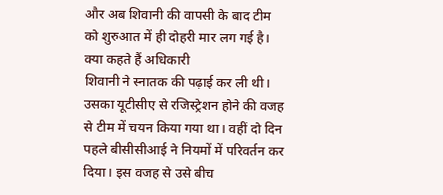और अब शिवानी की वापसी के बाद टीम को शुरुआत में ही दोहरी मार लग गई है।
क्या कहते हैं अधिकारी
शिवानी ने स्नातक की पढ़ाई कर ली थी। उसका यूटीसीए से रजिस्ट्रेशन होने की वजह से टीम में चयन किया गया था। वहीं दो दिन पहले बीसीसीआई ने नियमों में परिवर्तन कर दिया। इस वजह से उसे बीच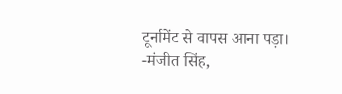टूर्नामेंट से वापस आना पड़ा। -मंजीत सिंह,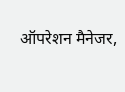ऑपरेशन मैनेजर,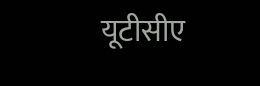यूटीसीए